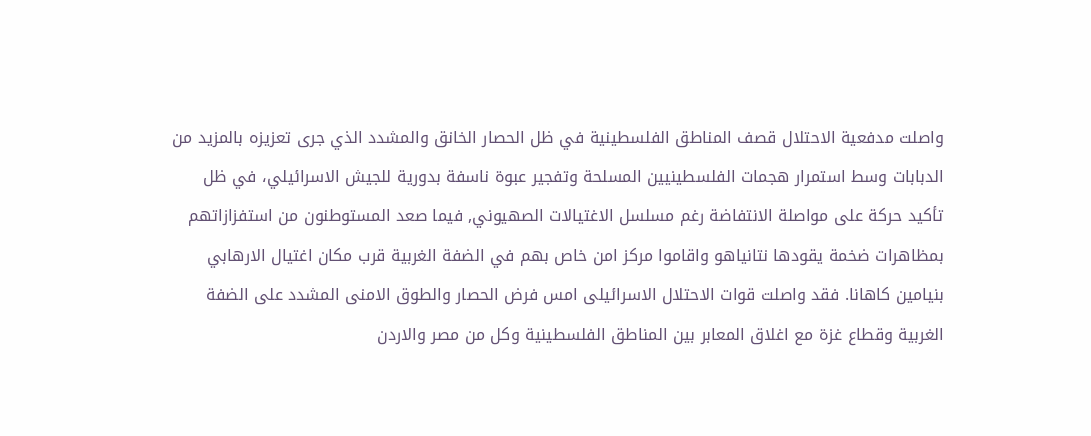واصلت مدفعية الاحتلال قصف المناطق الفلسطينية في ظل الحصار الخانق والمشدد الذي جرى تعزيزه بالمزيد من الدبابات وسط استمرار هجمات الفلسطينيين المسلحة وتفجير عبوة ناسفة بدورية للجيش الاسرائيلي، في ظل تأكيد حركة على مواصلة الانتفاضة رغم مسلسل الاغتيالات الصهيوني, فيما صعد المستوطنون من استفزازاتهم بمظاهرات ضخمة يقودها نتانياهو واقاموا مركز امن خاص بهم في الضفة الغربية قرب مكان اغتيال الارهابي بنيامين كاهانا. فقد واصلت قوات الاحتلال الاسرائيلى امس فرض الحصار والطوق الامنى المشدد على الضفة الغربية وقطاع غزة مع اغلاق المعابر بين المناطق الفلسطينية وكل من مصر والاردن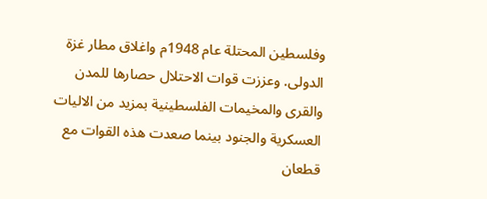وفلسطين المحتلة عام 1948م واغلاق مطار غزة الدولى. وعززت قوات الاحتلال حصارها للمدن والقرى والمخيمات الفلسطينية بمزيد من الاليات العسكرية والجنود بينما صعدت هذه القوات مع قطعان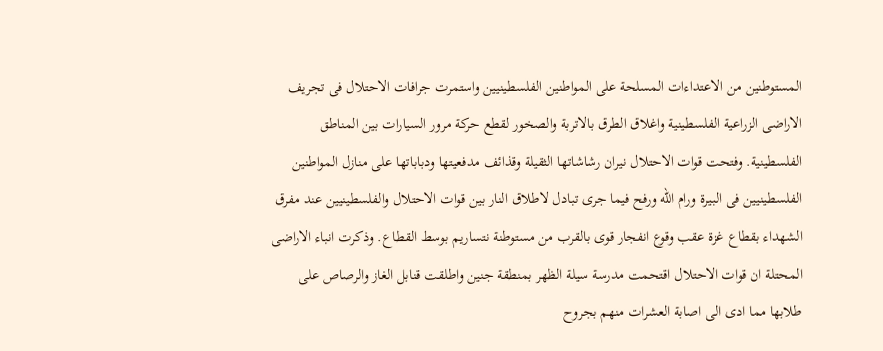المستوطنين من الاعتداءات المسلحة على المواطنين الفلسطينيين واستمرت جرافات الاحتلال فى تجريف الاراضى الزراعية الفلسطينية واغلاق الطرق بالاتربة والصخور لقطع حركة مرور السيارات بين المناطق الفلسطينية. وفتحت قوات الاحتلال نيران رشاشاتها الثقيلة وقذائف مدفعيتها ودباباتها على منازل المواطنين الفلسطينيين فى البيرة ورام الله ورفح فيما جرى تبادل لاطلاق النار بين قوات الاحتلال والفلسطينيين عند مفرق الشهداء بقطاع غزة عقب وقوع انفجار قوى بالقرب من مستوطنة نتساريم بوسط القطاع. وذكرت انباء الاراضى المحتلة ان قوات الاحتلال اقتحمت مدرسة سيلة الظهر بمنطقة جنين واطلقت قنابل الغاز والرصاص على طلابها مما ادى الى اصابة العشرات منهم بجروح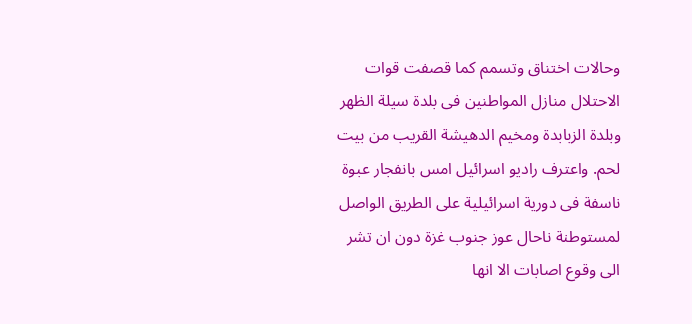وحالات اختناق وتسمم كما قصفت قوات الاحتلال منازل المواطنين فى بلدة سيلة الظهر وبلدة الزبابدة ومخيم الدهيشة القريب من بيت لحم. واعترف راديو اسرائيل امس بانفجار عبوة ناسفة فى دورية اسرائيلية على الطريق الواصل لمستوطنة ناحال عوز جنوب غزة دون ان تشر الى وقوع اصابات الا انها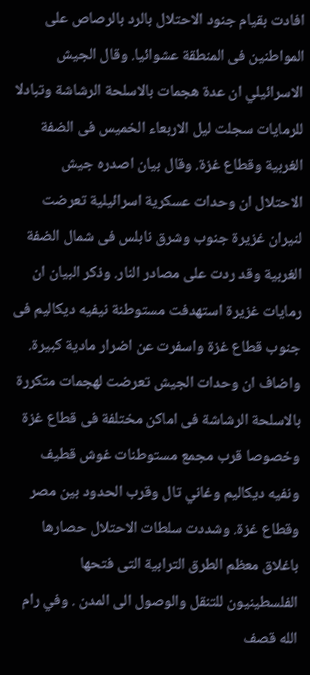افادت بقيام جنود الاحتلال بالرد بالرصاص على المواطنين فى المنطقة عشوائيا. وقال الجيش الاسرائيلي ان عدة هجمات بالاسلحة الرشاشة وتبادلا للرمايات سجلت ليل الاربعاء الخميس فى الضفة الغربية وقطاع غزة. وقال بيان اصدره جيش الاحتلال ان وحدات عسكرية اسرائيلية تعرضت لنيران غزيرة جنوب وشرق نابلس فى شمال الضفة الغربية وقد ردت على مصادر النار. وذكر البيان ان رمايات غزيرة استهدفت مستوطنة نيفيه ديكاليم فى جنوب قطاع غزة واسفرت عن اضرار مادية كبيرة. واضاف ان وحدات الجيش تعرضت لهجمات متكررة بالاسلحة الرشاشة فى اماكن مختلفة فى قطاع غزة وخصوصا قرب مجمع مستوطنات غوش قطيف ونفيه ديكاليم وغاني تال وقرب الحدود بين مصر وقطاع غزة. وشددت سلطات الاحتلال حصارها باغلاق معظم الطرق الترابية التى فتحها الفلسطينيون للتنقل والوصول الى المدن . وفي رام الله قصف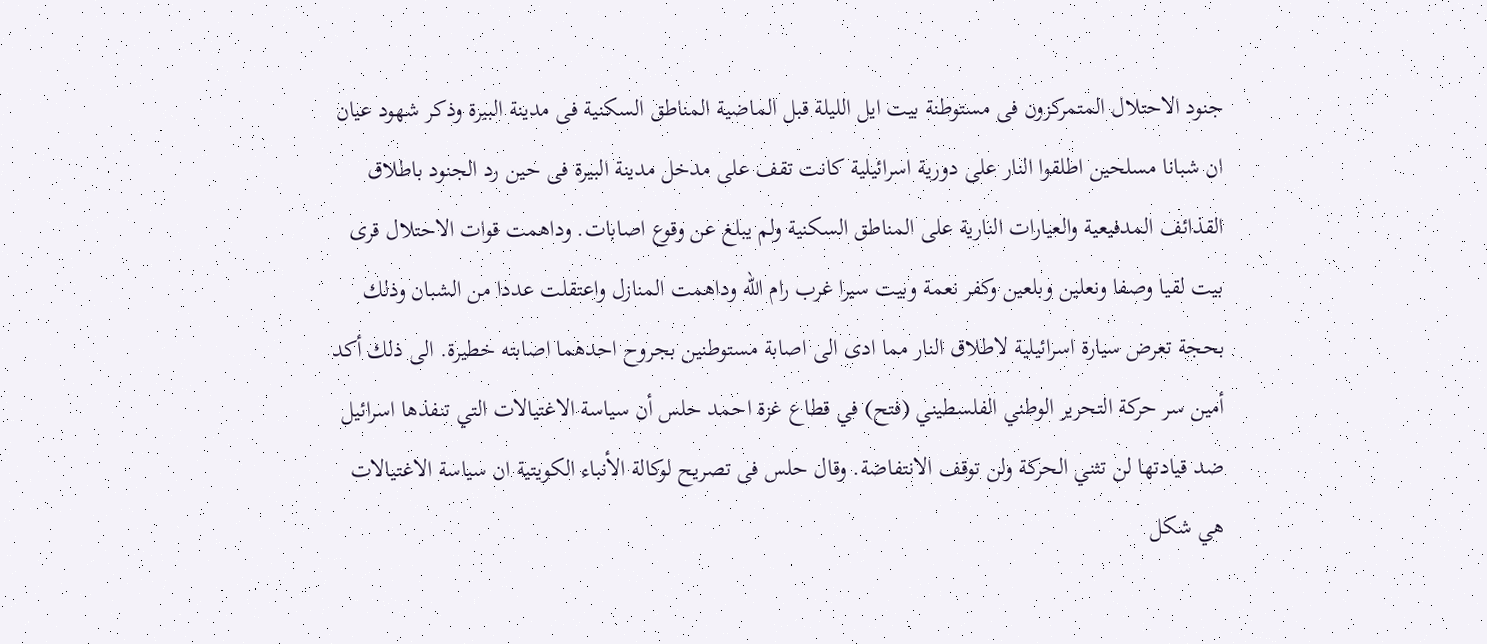جنود الاحتلال المتمركزون فى مستوطنة بيت ايل الليلة قبل الماضية المناطق السكنية فى مدينة البيرة وذكر شهود عيان ان شبانا مسلحين اطلقوا النار على دورية اسرائيلية كانت تقف على مدخل مدينة البيرة فى حين رد الجنود باطلاق القذائف المدفيعية والعيارات النارية على المناطق السكنية ولم يبلغ عن وقوع اصابات. وداهمت قوات الاحتلال قرى بيت لقيا وصفا ونعلين وبلعين وكفر نعمة وبيت سيرا غرب رام الله وداهمت المنازل واعتقلت عددا من الشبان وذلك بحجة تعرض سيارة اسرائيلية لاطلاق النار مما ادى الى اصابة مستوطنين بجروح احدهما اصابته خطيرة. الى ذلك أكد أمين سر حركة التحرير الوطني الفلسطيني (فتح) في قطاع غزة احمد حلس أن سياسة الاغتيالات التي تنفذها اسرائيل ضد قيادتها لن تثني الحركة ولن توقف الانتفاضة. وقال حلس فى تصريح لوكالة الأنباء الكويتية ان سياسة الاغتيالات هي شكل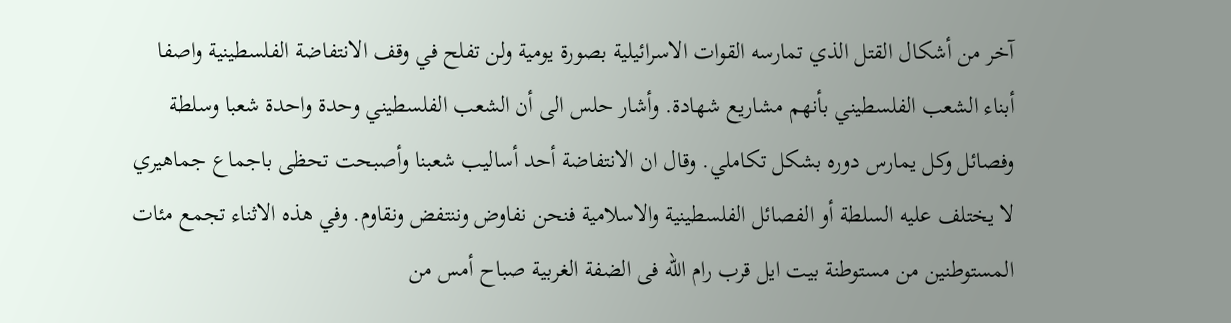آخر من أشكال القتل الذي تمارسه القوات الاسرائيلية بصورة يومية ولن تفلح في وقف الانتفاضة الفلسطينية واصفا أبناء الشعب الفلسطيني بأنهم مشاريع شهادة. وأشار حلس الى أن الشعب الفلسطيني وحدة واحدة شعبا وسلطة وفصائل وكل يمارس دوره بشكل تكاملي. وقال ان الانتفاضة أحد أساليب شعبنا وأصبحت تحظى باجماع جماهيري لا يختلف عليه السلطة أو الفصائل الفلسطينية والاسلامية فنحن نفاوض وننتفض ونقاوم. وفي هذه الاثناء تجمع مئات المستوطنين من مستوطنة بيت ايل قرب رام الله فى الضفة الغربية صباح أمس من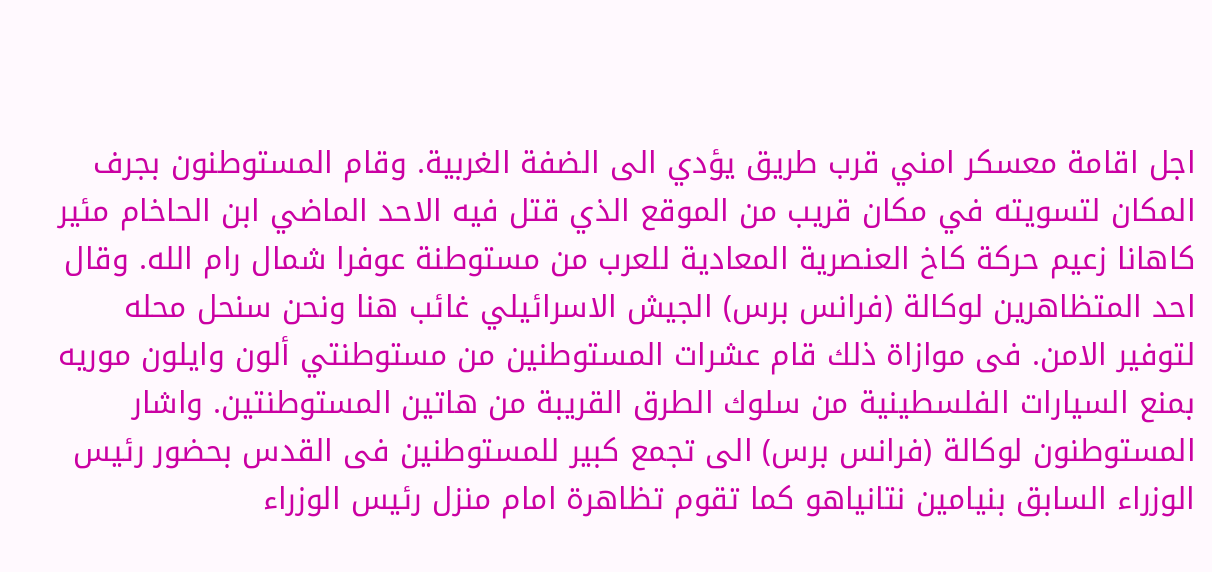اجل اقامة معسكر امني قرب طريق يؤدي الى الضفة الغربية. وقام المستوطنون بجرف المكان لتسويته في مكان قريب من الموقع الذي قتل فيه الاحد الماضي ابن الحاخام مئير كاهانا زعيم حركة كاخ العنصرية المعادية للعرب من مستوطنة عوفرا شمال رام الله. وقال احد المتظاهرين لوكالة (فرانس برس) الجيش الاسرائيلي غائب هنا ونحن سنحل محله لتوفير الامن. فى موازاة ذلك قام عشرات المستوطنين من مستوطنتي ألون وايلون موريه بمنع السيارات الفلسطينية من سلوك الطرق القريبة من هاتين المستوطنتين. واشار المستوطنون لوكالة (فرانس برس) الى تجمع كبير للمستوطنين فى القدس بحضور رئيس الوزراء السابق بنيامين نتانياهو كما تقوم تظاهرة امام منزل رئيس الوزراء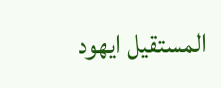المستقيل ايهود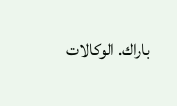باراك. الوكالات